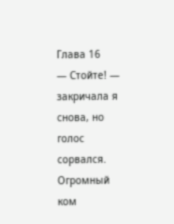Глава 16
— Стойте! — закричала я снова, но голос сорвался.
Огромный ком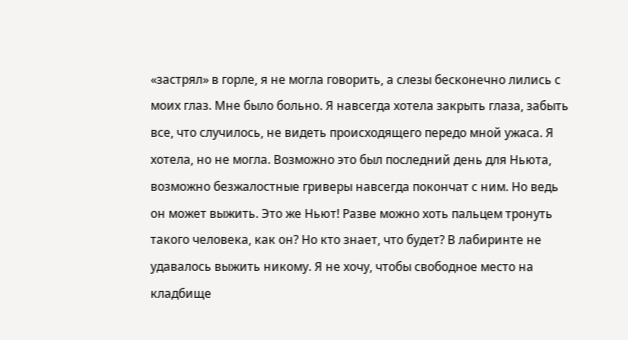«застрял» в горле, я не могла говорить, а слезы бесконечно лились с моих глаз. Мне было больно. Я навсегда хотела закрыть глаза, забыть все, что случилось, не видеть происходящего передо мной ужаса. Я хотела, но не могла. Возможно это был последний день для Ньюта, возможно безжалостные гриверы навсегда покончат с ним. Но ведь он может выжить. Это же Ньют! Разве можно хоть пальцем тронуть такого человека, как он? Но кто знает, что будет? В лабиринте не удавалось выжить никому. Я не хочу, чтобы свободное место на кладбище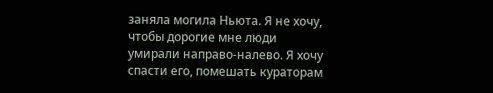заняла могила Ньюта. Я не хочу, чтобы дорогие мне люди умирали направо-налево. Я хочу спасти его, помешать кураторам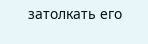затолкать его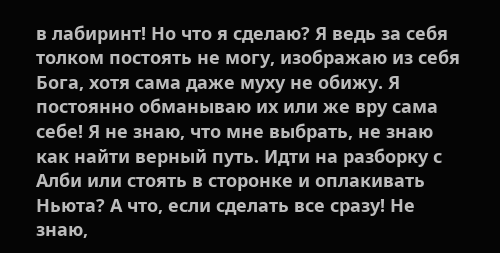в лабиринт! Но что я сделаю? Я ведь за себя толком постоять не могу, изображаю из себя Бога, хотя сама даже муху не обижу. Я постоянно обманываю их или же вру сама себе! Я не знаю, что мне выбрать, не знаю как найти верный путь. Идти на разборку с Алби или стоять в сторонке и оплакивать Ньюта? А что, если сделать все сразу! Не знаю,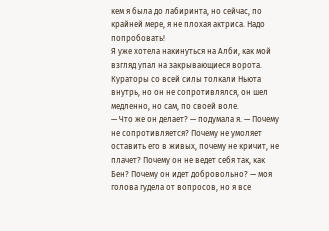кем я была до лабиринта, но сейчас, по крайней мере, я не плохая актриса. Надо попробовать!
Я уже хотела накинуться на Алби, как мой взгляд упал на закрывающиеся ворота. Кураторы со всей силы толкали Ньюта внутрь, но он не сопротивлялся, он шел медленно, но сам, по своей воле.
— Что же он делает? — подумала я. — Почему не сопротивляется? Почему не умоляет оставить его в живых, почему не кричит, не плачет? Почему он не ведет себя так, как Бен? Почему он идет добровольно? — моя голова гудела от вопросов, но я все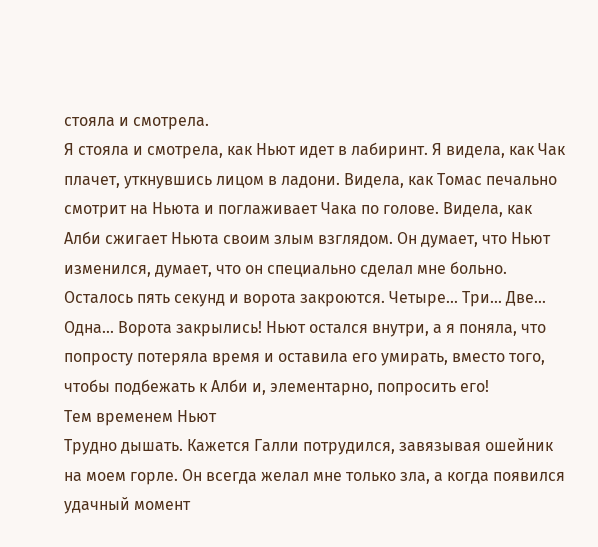стояла и смотрела.
Я стояла и смотрела, как Ньют идет в лабиринт. Я видела, как Чак плачет, уткнувшись лицом в ладони. Видела, как Томас печально смотрит на Ньюта и поглаживает Чака по голове. Видела, как Алби сжигает Ньюта своим злым взглядом. Он думает, что Ньют изменился, думает, что он специально сделал мне больно.
Осталось пять секунд и ворота закроются. Четыре... Три... Две... Одна... Ворота закрылись! Ньют остался внутри, а я поняла, что попросту потеряла время и оставила его умирать, вместо того, чтобы подбежать к Алби и, элементарно, попросить его!
Тем временем Ньют
Трудно дышать. Кажется Галли потрудился, завязывая ошейник на моем горле. Он всегда желал мне только зла, а когда появился удачный момент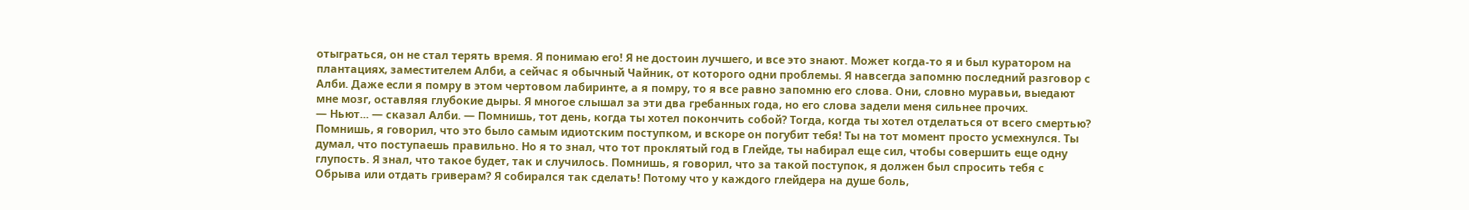отыграться, он не стал терять время. Я понимаю его! Я не достоин лучшего, и все это знают. Может когда-то я и был куратором на плантациях, заместителем Алби, а сейчас я обычный Чайник, от которого одни проблемы. Я навсегда запомню последний разговор с Алби. Даже если я помру в этом чертовом лабиринте, а я помру, то я все равно запомню его слова. Они, словно муравьи, выедают мне мозг, оставляя глубокие дыры. Я многое слышал за эти два гребанных года, но его слова задели меня сильнее прочих.
— Ньют... — сказал Алби. — Помнишь, тот день, когда ты хотел покончить собой? Тогда, когда ты хотел отделаться от всего смертью? Помнишь, я говорил, что это было самым идиотским поступком, и вскоре он погубит тебя! Ты на тот момент просто усмехнулся. Ты думал, что поступаешь правильно. Но я то знал, что тот проклятый год в Глейде, ты набирал еще сил, чтобы совершить еще одну глупость. Я знал, что такое будет, так и случилось. Помнишь, я говорил, что за такой поступок, я должен был спросить тебя с Обрыва или отдать гриверам? Я собирался так сделать! Потому что у каждого глейдера на душе боль,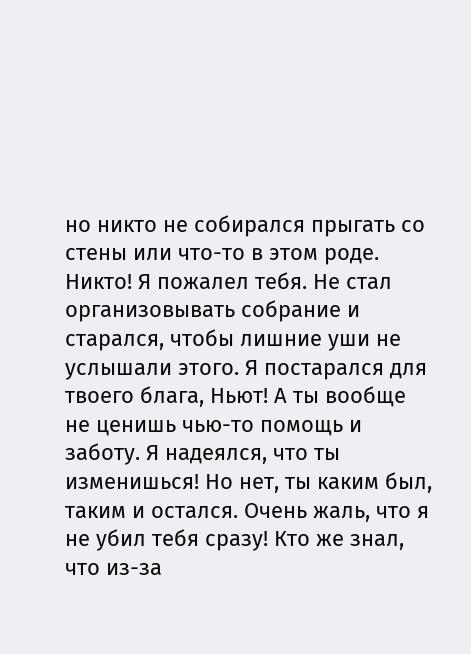но никто не собирался прыгать со стены или что-то в этом роде. Никто! Я пожалел тебя. Не стал организовывать собрание и старался, чтобы лишние уши не услышали этого. Я постарался для твоего блага, Ньют! А ты вообще не ценишь чью-то помощь и заботу. Я надеялся, что ты изменишься! Но нет, ты каким был, таким и остался. Очень жаль, что я не убил тебя сразу! Кто же знал, что из-за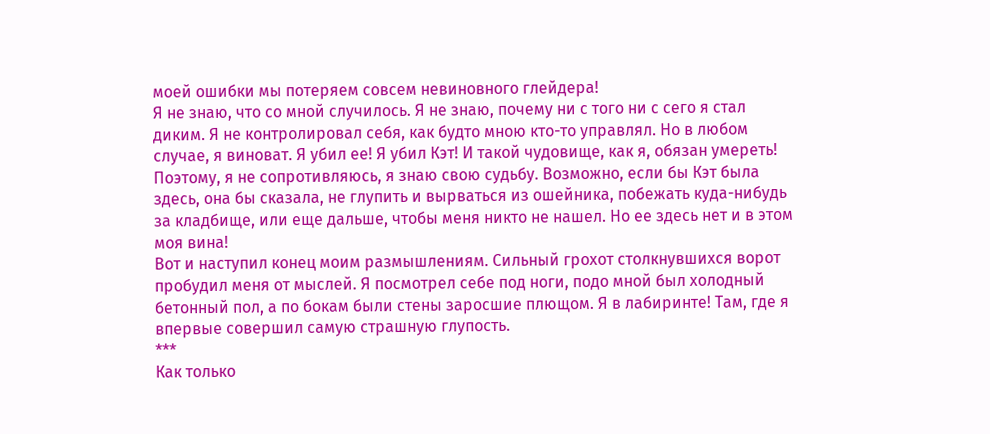моей ошибки мы потеряем совсем невиновного глейдера!
Я не знаю, что со мной случилось. Я не знаю, почему ни с того ни с сего я стал диким. Я не контролировал себя, как будто мною кто-то управлял. Но в любом случае, я виноват. Я убил ее! Я убил Кэт! И такой чудовище, как я, обязан умереть! Поэтому, я не сопротивляюсь, я знаю свою судьбу. Возможно, если бы Кэт была здесь, она бы сказала, не глупить и вырваться из ошейника, побежать куда-нибудь за кладбище, или еще дальше, чтобы меня никто не нашел. Но ее здесь нет и в этом моя вина!
Вот и наступил конец моим размышлениям. Сильный грохот столкнувшихся ворот пробудил меня от мыслей. Я посмотрел себе под ноги, подо мной был холодный бетонный пол, а по бокам были стены заросшие плющом. Я в лабиринте! Там, где я впервые совершил самую страшную глупость.
***
Как только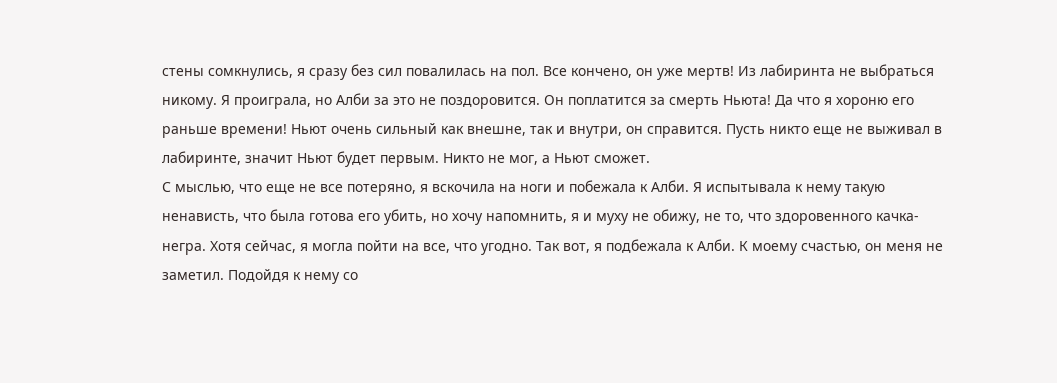стены сомкнулись, я сразу без сил повалилась на пол. Все кончено, он уже мертв! Из лабиринта не выбраться никому. Я проиграла, но Алби за это не поздоровится. Он поплатится за смерть Ньюта! Да что я хороню его раньше времени! Ньют очень сильный как внешне, так и внутри, он справится. Пусть никто еще не выживал в лабиринте, значит Ньют будет первым. Никто не мог, а Ньют сможет.
С мыслью, что еще не все потеряно, я вскочила на ноги и побежала к Алби. Я испытывала к нему такую ненависть, что была готова его убить, но хочу напомнить, я и муху не обижу, не то, что здоровенного качка-негра. Хотя сейчас, я могла пойти на все, что угодно. Так вот, я подбежала к Алби. К моему счастью, он меня не заметил. Подойдя к нему со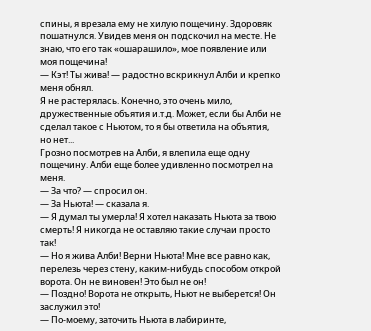спины, я врезала ему не хилую пощечину. Здоровяк пошатнулся. Увидев меня он подскочил на месте. Не знаю, что его так «ошарашило», мое появление или моя пощечина!
— Кэт! Ты жива! — радостно вскрикнул Алби и крепко меня обнял.
Я не растерялась. Конечно, это очень мило, дружественные объятия и.т.д. Может, если бы Алби не сделал такое с Ньютом, то я бы ответила на объятия, но нет...
Грозно посмотрев на Алби, я влепила еще одну пощечину. Алби еще более удивленно посмотрел на меня.
— За что? — спросил он.
— За Ньюта! — сказала я.
— Я думал ты умерла! Я хотел наказать Ньюта за твою смерть! Я никогда не оставляю такие случаи просто так!
— Но я жива Алби! Верни Ньюта! Мне все равно как, перелезь через стену, каким-нибудь способом открой ворота. Он не виновен! Это был не он!
— Поздно! Ворота не открыть, Ньют не выберется! Он заслужил это!
— По-моему, заточить Ньюта в лабиринте,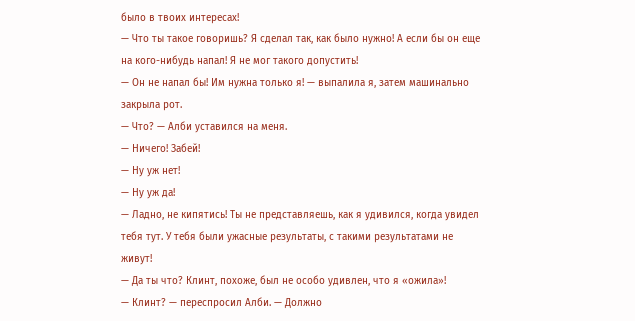было в твоих интересах!
— Что ты такое говоришь? Я сделал так, как было нужно! А если бы он еще на кого-нибудь напал! Я не мог такого допустить!
— Он не напал бы! Им нужна только я! — выпалила я, затем машинально закрыла рот.
— Что? — Алби уставился на меня.
— Ничего! Забей!
— Ну уж нет!
— Ну уж да!
— Ладно, не кипятись! Ты не представляешь, как я удивился, когда увидел тебя тут. У тебя были ужасные результаты, с такими результатами не живут!
— Да ты что? Клинт, похоже, был не особо удивлен, что я «ожила»!
— Клинт? — переспросил Алби. — Должно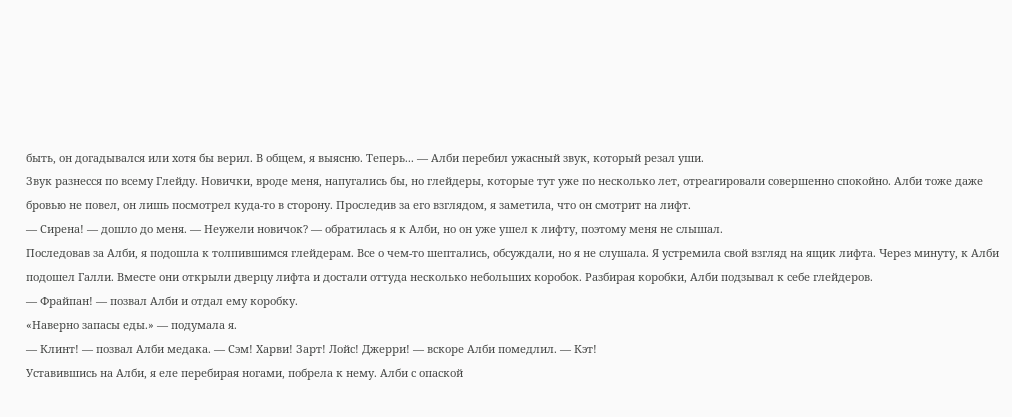быть, он догадывался или хотя бы верил. В общем, я выясню. Теперь... — Алби перебил ужасный звук, который резал уши.
Звук разнесся по всему Глейду. Новички, вроде меня, напугались бы, но глейдеры, которые тут уже по несколько лет, отреагировали совершенно спокойно. Алби тоже даже бровью не повел, он лишь посмотрел куда-то в сторону. Проследив за его взглядом, я заметила, что он смотрит на лифт.
— Сирена! — дошло до меня. — Неужели новичок? — обратилась я к Алби, но он уже ушел к лифту, поэтому меня не слышал.
Последовав за Алби, я подошла к толпившимся глейдерам. Все о чем-то шептались, обсуждали, но я не слушала. Я устремила свой взгляд на ящик лифта. Через минуту, к Алби подошел Галли. Вместе они открыли дверцу лифта и достали оттуда несколько небольших коробок. Разбирая коробки, Алби подзывал к себе глейдеров.
— Фрайпан! — позвал Алби и отдал ему коробку.
«Наверно запасы еды.» — подумала я.
— Клинт! — позвал Алби медака. — Сэм! Харви! Зарт! Лойс! Джерри! — вскоре Алби помедлил. — Кэт!
Уставившись на Алби, я еле перебирая ногами, побрела к нему. Алби с опаской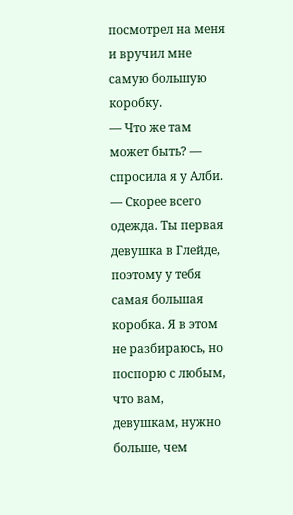посмотрел на меня и вручил мне самую большую коробку.
— Что же там может быть? — спросила я у Алби.
— Скорее всего одежда. Ты первая девушка в Глейде, поэтому у тебя самая большая коробка. Я в этом не разбираюсь, но поспорю с любым, что вам, девушкам, нужно больше, чем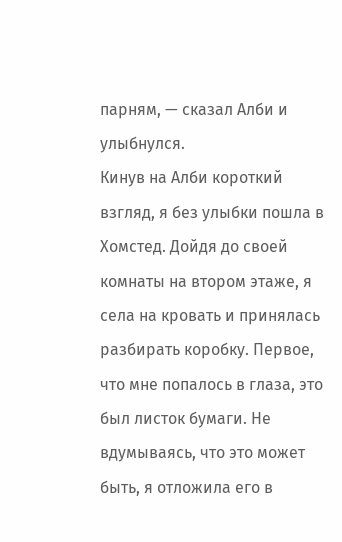парням, — сказал Алби и улыбнулся.
Кинув на Алби короткий взгляд, я без улыбки пошла в Хомстед. Дойдя до своей комнаты на втором этаже, я села на кровать и принялась разбирать коробку. Первое, что мне попалось в глаза, это был листок бумаги. Не вдумываясь, что это может быть, я отложила его в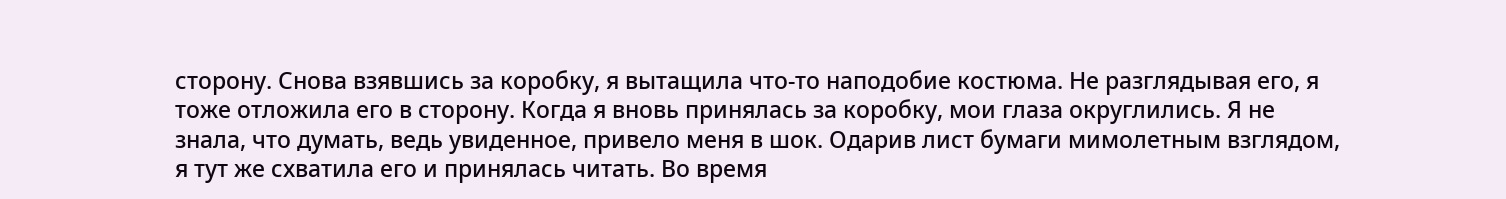сторону. Снова взявшись за коробку, я вытащила что-то наподобие костюма. Не разглядывая его, я тоже отложила его в сторону. Когда я вновь принялась за коробку, мои глаза округлились. Я не знала, что думать, ведь увиденное, привело меня в шок. Одарив лист бумаги мимолетным взглядом, я тут же схватила его и принялась читать. Во время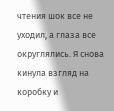чтения шок все не уходил, а глаза все округлялись. Я снова кинула взгляд на коробку и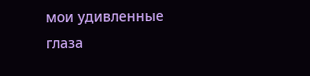мои удивленные глаза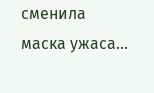сменила маска ужаса...